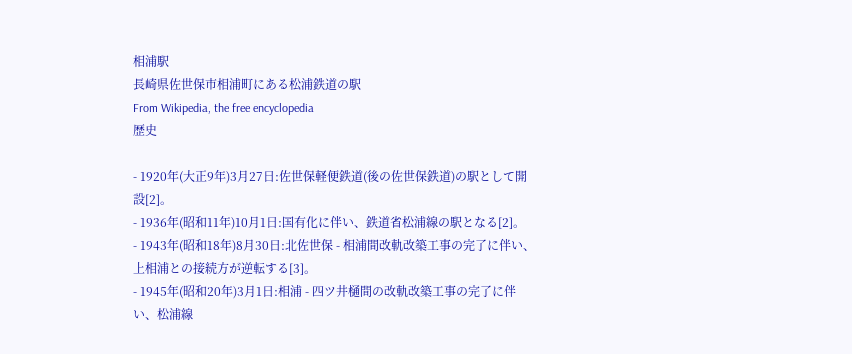相浦駅
長崎県佐世保市相浦町にある松浦鉄道の駅
From Wikipedia, the free encyclopedia
歴史

- 1920年(大正9年)3月27日:佐世保軽便鉄道(後の佐世保鉄道)の駅として開設[2]。
- 1936年(昭和11年)10月1日:国有化に伴い、鉄道省松浦線の駅となる[2]。
- 1943年(昭和18年)8月30日:北佐世保 - 相浦間改軌改築工事の完了に伴い、上相浦との接続方が逆転する[3]。
- 1945年(昭和20年)3月1日:相浦 - 四ツ井樋間の改軌改築工事の完了に伴い、松浦線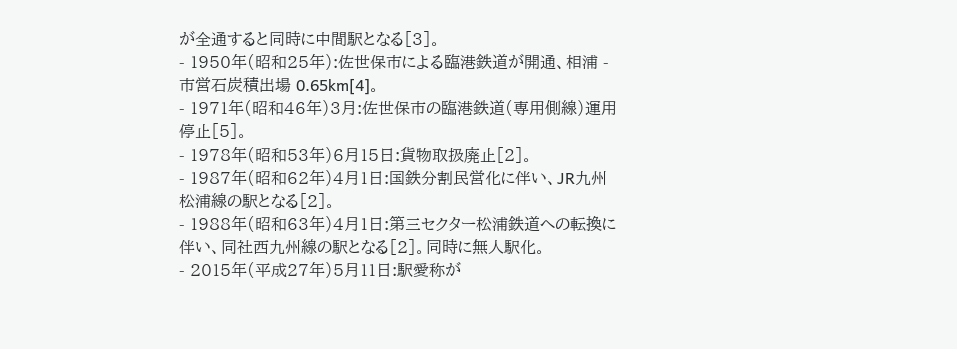が全通すると同時に中間駅となる[3]。
- 1950年(昭和25年):佐世保市による臨港鉄道が開通、相浦 - 市営石炭積出場 0.65km[4]。
- 1971年(昭和46年)3月:佐世保市の臨港鉄道(専用側線)運用停止[5]。
- 1978年(昭和53年)6月15日:貨物取扱廃止[2]。
- 1987年(昭和62年)4月1日:国鉄分割民営化に伴い、JR九州松浦線の駅となる[2]。
- 1988年(昭和63年)4月1日:第三セクター松浦鉄道への転換に伴い、同社西九州線の駅となる[2]。同時に無人駅化。
- 2015年(平成27年)5月11日:駅愛称が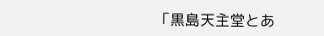「黒島天主堂とあ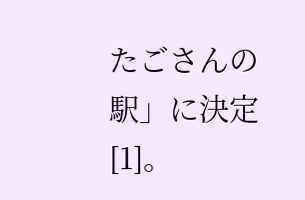たごさんの駅」に決定[1]。